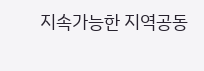지속가능한 지역공동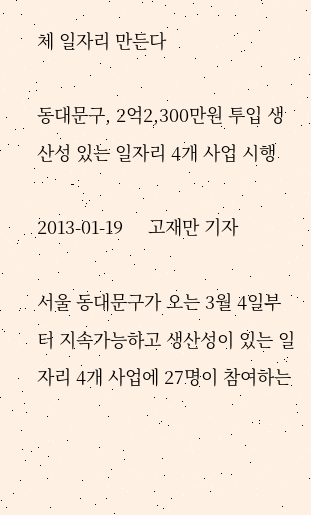체 일자리 만든다

동대문구, 2억2,300만원 투입 생산성 있는 일자리 4개 사업 시행

2013-01-19     고재만 기자

서울 동대문구가 오는 3월 4일부터 지속가능하고 생산성이 있는 일자리 4개 사업에 27명이 참여하는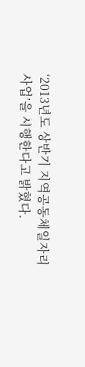‘2013년도 상반기 지역공동체일자리 사업’을 시행한다고 밝혔다.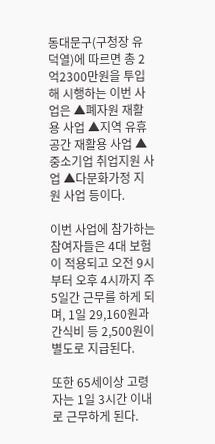동대문구(구청장 유덕열)에 따르면 총 2억2300만원을 투입해 시행하는 이번 사업은 ▲폐자원 재활용 사업 ▲지역 유휴공간 재활용 사업 ▲중소기업 취업지원 사업 ▲다문화가정 지원 사업 등이다.

이번 사업에 참가하는 참여자들은 4대 보험이 적용되고 오전 9시부터 오후 4시까지 주5일간 근무를 하게 되며, 1일 29,160원과 간식비 등 2,500원이 별도로 지급된다.

또한 65세이상 고령자는 1일 3시간 이내로 근무하게 된다.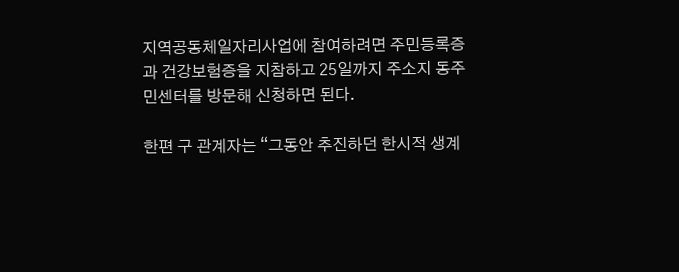지역공동체일자리사업에 참여하려면 주민등록증과 건강보험증을 지참하고 25일까지 주소지 동주민센터를 방문해 신청하면 된다.

한편 구 관계자는 “그동안 추진하던 한시적 생계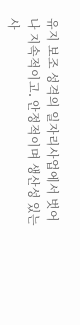유지 보조 성격의 일자리사업에서 벗어나 지속적이고․ 안정적이며 생산성 있는 사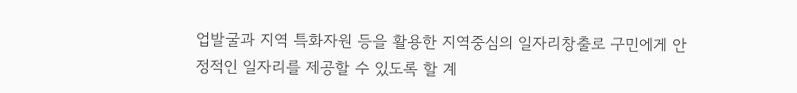업발굴과 지역 특화자원 등을 활용한 지역중심의 일자리창출로 구민에게 안정적인 일자리를 제공할 수 있도록 할 계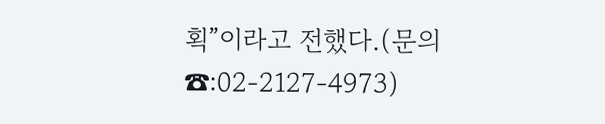획”이라고 전했다.(문의☎:02-2127-4973)